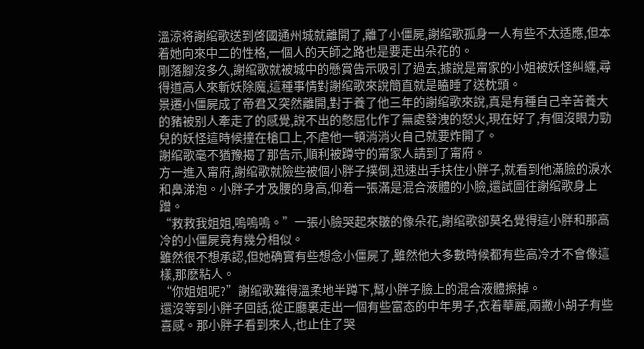溫涼将謝绾歌送到啓國通州城就離開了,離了小僵屍,謝绾歌孤身一人有些不太适應,但本着她向來中二的性格,一個人的天師之路也是要走出朵花的。
剛落腳沒多久,謝绾歌就被城中的懸賞告示吸引了過去,據說是甯家的小姐被妖怪糾纏,尋得道高人來斬妖除魔,這種事情對謝绾歌來說簡直就是瞌睡了送枕頭。
景遷小僵屍成了帝君又突然離開,對于養了他三年的謝绾歌來說,真是有種自己辛苦養大的豬被别人牽走了的感覺,說不出的憋屈化作了無處發洩的怒火,現在好了,有個沒眼力勁兒的妖怪這時候撞在槍口上,不虐他一頓消消火自己就要炸開了。
謝绾歌毫不猶豫揭了那告示,順利被蹲守的甯家人請到了甯府。
方一進入甯府,謝绾歌就險些被個小胖子撲倒,迅速出手扶住小胖子,就看到他滿臉的淚水和鼻涕泡。小胖子才及腰的身高,仰着一張滿是混合液體的小臉,還試圖往謝绾歌身上蹭。
“救救我姐姐,嗚嗚嗚。”一張小臉哭起來皺的像朵花,謝绾歌卻莫名覺得這小胖和那高冷的小僵屍竟有幾分相似。
雖然很不想承認,但她确實有些想念小僵屍了,雖然他大多數時候都有些高冷才不會像這樣,那麽粘人。
“你姐姐呢?”謝绾歌難得溫柔地半蹲下,幫小胖子臉上的混合液體擦掉。
還沒等到小胖子回話,從正廳裏走出一個有些富态的中年男子,衣着華麗,兩撇小胡子有些喜感。那小胖子看到來人,也止住了哭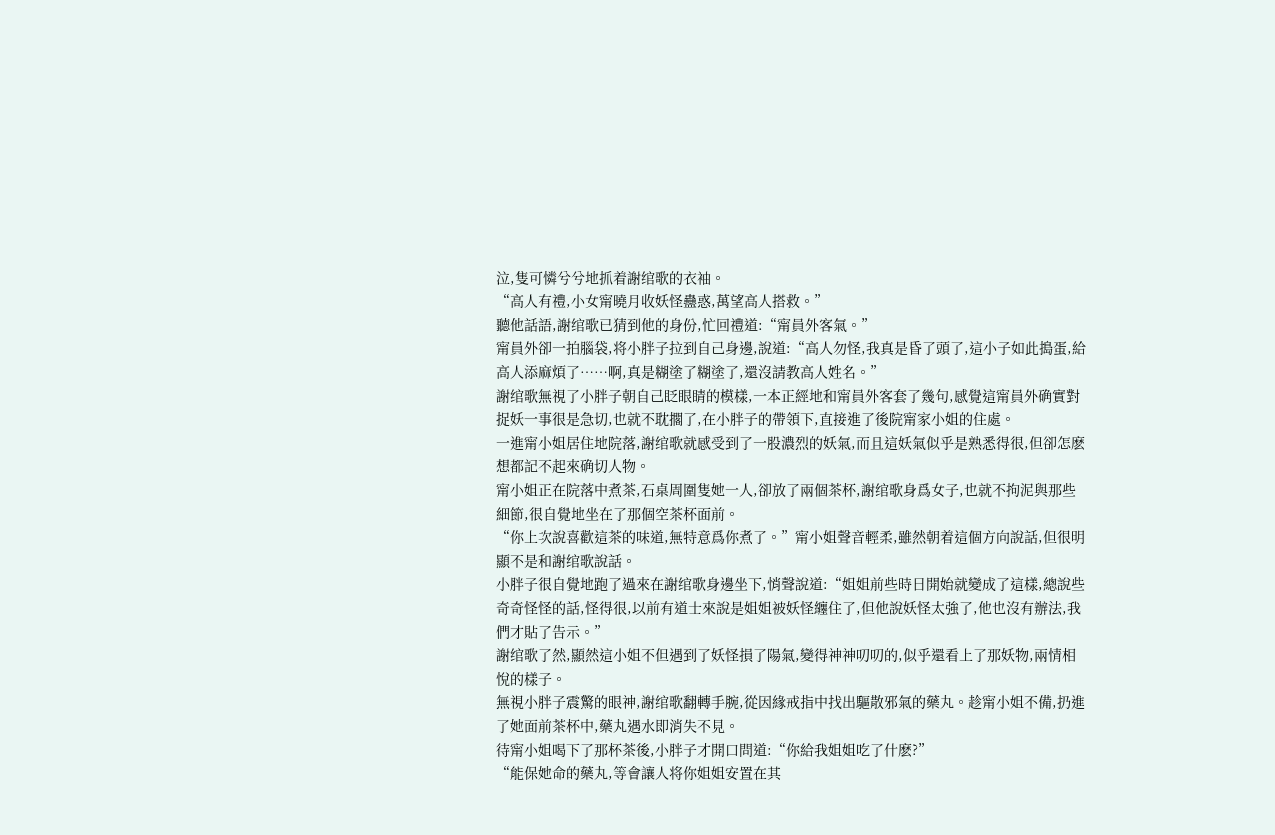泣,隻可憐兮兮地抓着謝绾歌的衣袖。
“高人有禮,小女甯曉月收妖怪蠱惑,萬望高人搭救。”
聽他話語,謝绾歌已猜到他的身份,忙回禮道:“甯員外客氣。”
甯員外卻一拍腦袋,将小胖子拉到自己身邊,說道:“高人勿怪,我真是昏了頭了,這小子如此搗蛋,給高人添麻煩了……啊,真是糊塗了糊塗了,還沒請教高人姓名。”
謝绾歌無視了小胖子朝自己眨眼睛的模樣,一本正經地和甯員外客套了幾句,感覺這甯員外确實對捉妖一事很是急切,也就不耽擱了,在小胖子的帶領下,直接進了後院甯家小姐的住處。
一進甯小姐居住地院落,謝绾歌就感受到了一股濃烈的妖氣,而且這妖氣似乎是熟悉得很,但卻怎麽想都記不起來确切人物。
甯小姐正在院落中煮茶,石桌周圍隻她一人,卻放了兩個茶杯,謝绾歌身爲女子,也就不拘泥與那些細節,很自覺地坐在了那個空茶杯面前。
“你上次說喜歡這茶的味道,無特意爲你煮了。”甯小姐聲音輕柔,雖然朝着這個方向說話,但很明顯不是和謝绾歌說話。
小胖子很自覺地跑了過來在謝绾歌身邊坐下,悄聲說道:“姐姐前些時日開始就變成了這樣,總說些奇奇怪怪的話,怪得很,以前有道士來說是姐姐被妖怪纏住了,但他說妖怪太強了,他也沒有辦法,我們才貼了告示。”
謝绾歌了然,顯然這小姐不但遇到了妖怪損了陽氣,變得神神叨叨的,似乎還看上了那妖物,兩情相悅的樣子。
無視小胖子震驚的眼神,謝绾歌翻轉手腕,從因緣戒指中找出驅散邪氣的藥丸。趁甯小姐不備,扔進了她面前茶杯中,藥丸遇水即消失不見。
待甯小姐喝下了那杯茶後,小胖子才開口問道:“你給我姐姐吃了什麽?”
“能保她命的藥丸,等會讓人将你姐姐安置在其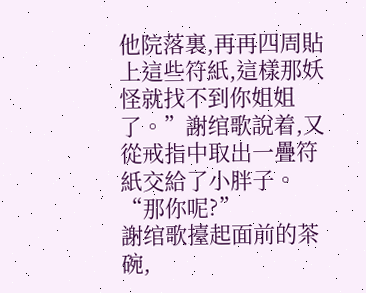他院落裏,再再四周貼上這些符紙,這樣那妖怪就找不到你姐姐了。”謝绾歌說着,又從戒指中取出一疊符紙交給了小胖子。
“那你呢?”
謝绾歌擡起面前的茶碗,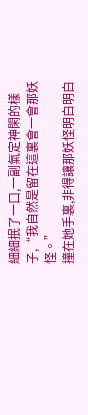細細抿了一口,一副氣定神閑的樣子,“我自然是留在這裏會一會那妖怪。”
撞在她手裏,非得讓那妖怪明白明白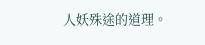人妖殊途的道理。